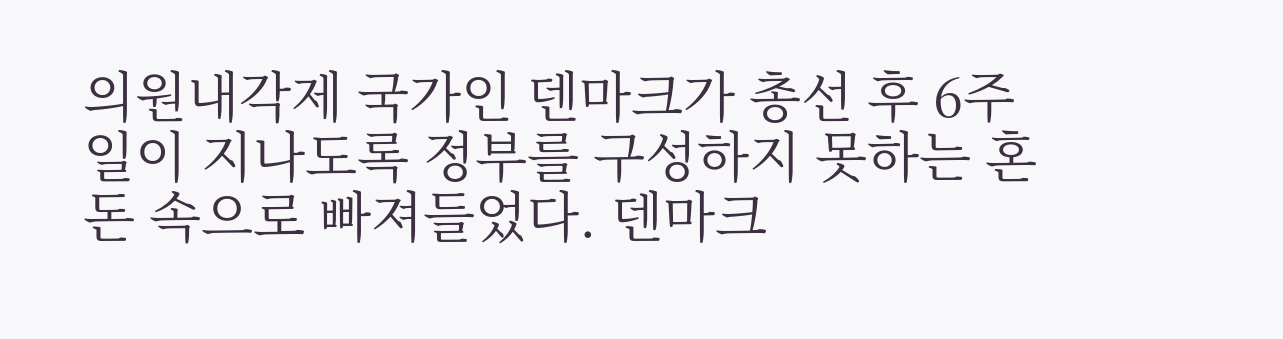의원내각제 국가인 덴마크가 총선 후 6주일이 지나도록 정부를 구성하지 못하는 혼돈 속으로 빠져들었다. 덴마크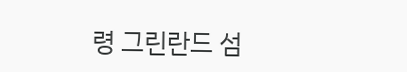령 그린란드 섬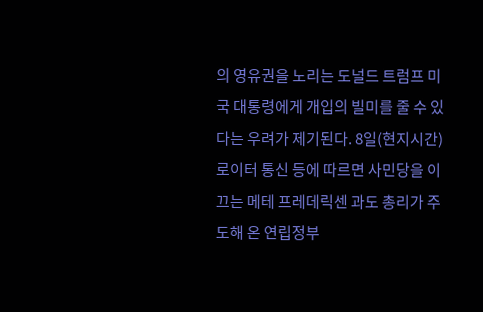의 영유권을 노리는 도널드 트럼프 미국 대통령에게 개입의 빌미를 줄 수 있다는 우려가 제기된다. 8일(현지시간) 로이터 통신 등에 따르면 사민당을 이끄는 메테 프레데릭센 과도 총리가 주도해 온 연립정부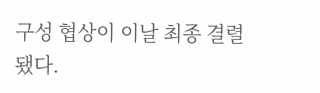구성 협상이 이날 최종 결렬됐다.